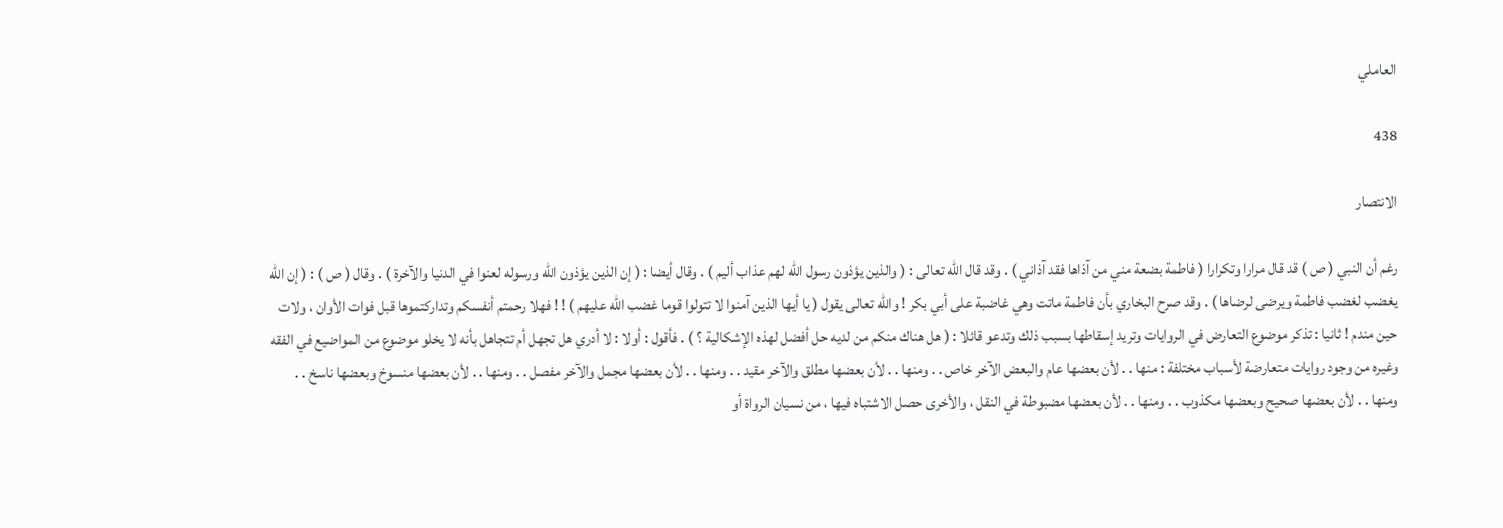العاملي

438

الانتصار

رغم أن النبي ( ص ) قد قال مرارا وتكرارا ( فاطمة بضعة مني من آذاها فقد آذاني ) . وقد قال الله تعالى : ( والذين يؤذون رسول الله لهم عذاب أليم ) . وقال أيضا : ( إن الذين يؤذون الله ورسوله لعنوا في الدنيا والآخرة ) . وقال ( ص ) : ( إن الله يغضب لغضب فاطمة ويرضى لرضاها ) . وقد صرح البخاري بأن فاطمة ماتت وهي غاضبة على أبي بكر ! والله تعالى يقول ( يا أيها الذين آمنوا لا تتولوا قوما غضب الله عليهم ) ! ! فهلا رحمتم أنفسكم وتداركتموها قبل فوات الأوان ، ولات حين مندم ! ثانيا : تذكر موضوع التعارض في الروايات وتريد إسقاطها بسبب ذلك وتدعو قائلا : ( هل هناك منكم من لديه حل أفضل لهذه الإشكالية ؟ ) . فأقول : أولا : لا أدري هل تجهل أم تتجاهل بأنه لا يخلو موضوع من المواضيع في الفقه وغيره من وجود روايات متعارضة لأسباب مختلفة : منها . . لأن بعضها عام والبعض الآخر خاص . . ومنها . . لأن بعضها مطلق والآخر مقيد . . ومنها . . لأن بعضها مجمل والآخر مفصل . . ومنها . . لأن بعضها منسوخ وبعضها ناسخ . . ومنها . . لأن بعضها صحيح وبعضها مكذوب . . ومنها . . لأن بعضها مضبوطة في النقل ، والأخرى حصل الاشتباه فيها ، من نسيان الرواة أو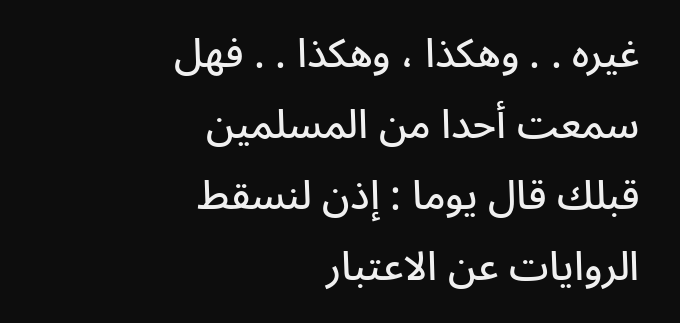غيره . . وهكذا ، وهكذا . . فهل سمعت أحدا من المسلمين قبلك قال يوما : إذن لنسقط الروايات عن الاعتبار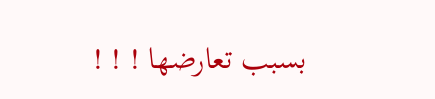بسبب تعارضها ! ! !